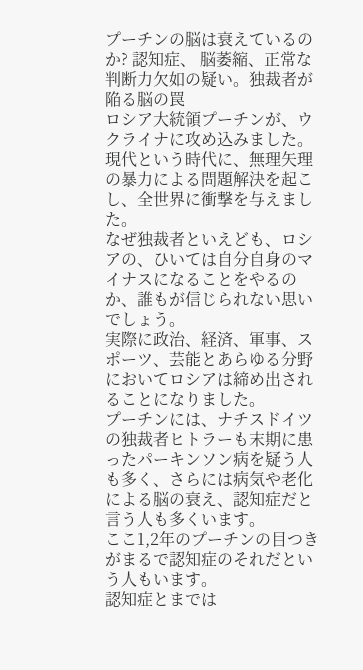プーチンの脳は衰えているのか? 認知症、 脳萎縮、正常な判断力欠如の疑い。独裁者が陥る脳の罠
ロシア大統領プーチンが、ウクライナに攻め込みました。
現代という時代に、無理矢理の暴力による問題解決を起こし、全世界に衝撃を与えました。
なぜ独裁者といえども、ロシアの、ひいては自分自身のマイナスになることをやるのか、誰もが信じられない思いでしょう。
実際に政治、経済、軍事、スポーツ、芸能とあらゆる分野においてロシアは締め出されることになりました。
プーチンには、ナチスドイツの独裁者ヒトラーも末期に患ったパーキンソン病を疑う人も多く、さらには病気や老化による脳の衰え、認知症だと言う人も多くいます。
ここ1,2年のプーチンの目つきがまるで認知症のそれだという人もいます。
認知症とまでは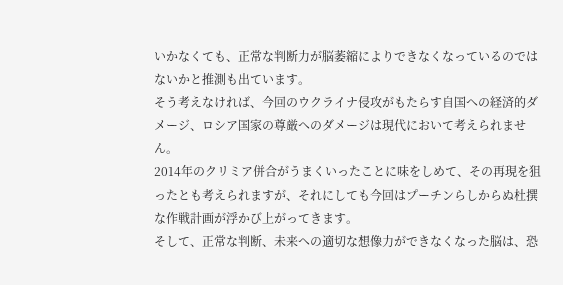いかなくても、正常な判断力が脳萎縮によりできなくなっているのではないかと推測も出ています。
そう考えなければ、今回のウクライナ侵攻がもたらす自国への経済的ダメージ、ロシア国家の尊厳へのダメージは現代において考えられません。
2014年のクリミア併合がうまくいったことに味をしめて、その再現を狙ったとも考えられますが、それにしても今回はプーチンらしからぬ杜撰な作戦計画が浮かび上がってきます。
そして、正常な判断、未来への適切な想像力ができなくなった脳は、恐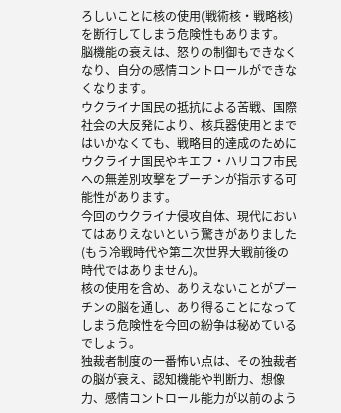ろしいことに核の使用(戦術核・戦略核)を断行してしまう危険性もあります。
脳機能の衰えは、怒りの制御もできなくなり、自分の感情コントロールができなくなります。
ウクライナ国民の抵抗による苦戦、国際社会の大反発により、核兵器使用とまではいかなくても、戦略目的達成のためにウクライナ国民やキエフ・ハリコフ市民への無差別攻撃をプーチンが指示する可能性があります。
今回のウクライナ侵攻自体、現代においてはありえないという驚きがありました(もう冷戦時代や第二次世界大戦前後の時代ではありません)。
核の使用を含め、ありえないことがプーチンの脳を通し、あり得ることになってしまう危険性を今回の紛争は秘めているでしょう。
独裁者制度の一番怖い点は、その独裁者の脳が衰え、認知機能や判断力、想像力、感情コントロール能力が以前のよう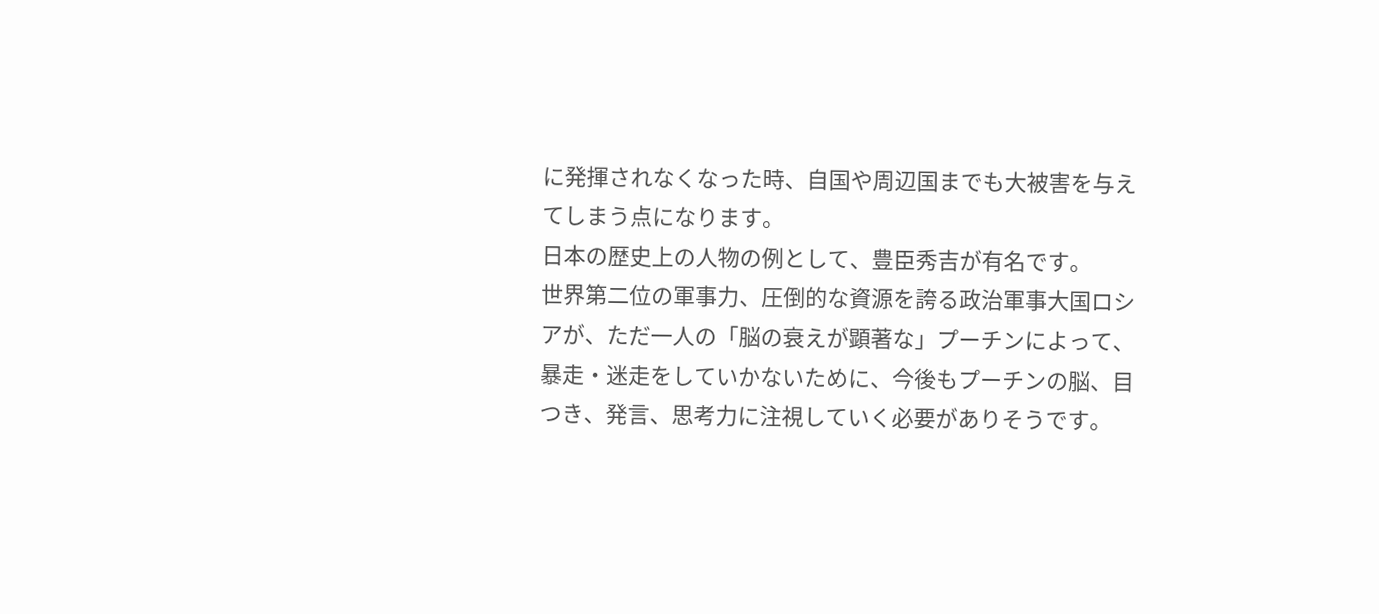に発揮されなくなった時、自国や周辺国までも大被害を与えてしまう点になります。
日本の歴史上の人物の例として、豊臣秀吉が有名です。
世界第二位の軍事力、圧倒的な資源を誇る政治軍事大国ロシアが、ただ一人の「脳の衰えが顕著な」プーチンによって、暴走・迷走をしていかないために、今後もプーチンの脳、目つき、発言、思考力に注視していく必要がありそうです。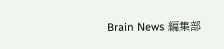Brain News 編集部